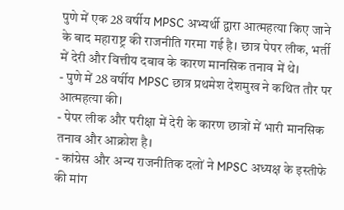पुणे में एक 28 वर्षीय MPSC अभ्यर्थी द्वारा आत्महत्या किए जाने के बाद महाराष्ट्र की राजनीति गरमा गई है। छात्र पेपर लीक, भर्ती में देरी और वित्तीय दबाव के कारण मानसिक तनाव में थे।
- पुणे में 28 वर्षीय MPSC छात्र प्रथमेश देशमुख ने कथित तौर पर आत्महत्या की।
- पेपर लीक और परीक्षा में देरी के कारण छात्रों में भारी मानसिक तनाव और आक्रोश है।
- कांग्रेस और अन्य राजनीतिक दलों ने MPSC अध्यक्ष के इस्तीफे की मांग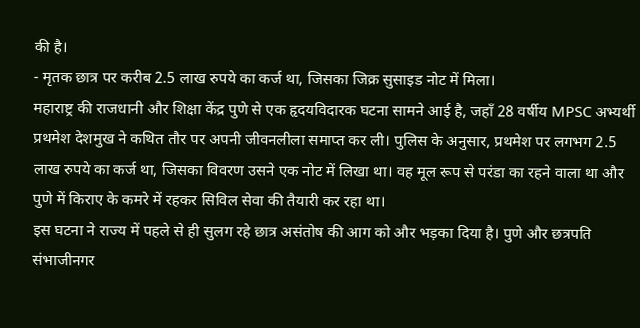की है।
- मृतक छात्र पर करीब 2.5 लाख रुपये का कर्ज था, जिसका जिक्र सुसाइड नोट में मिला।
महाराष्ट्र की राजधानी और शिक्षा केंद्र पुणे से एक हृदयविदारक घटना सामने आई है, जहाँ 28 वर्षीय MPSC अभ्यर्थी प्रथमेश देशमुख ने कथित तौर पर अपनी जीवनलीला समाप्त कर ली। पुलिस के अनुसार, प्रथमेश पर लगभग 2.5 लाख रुपये का कर्ज था, जिसका विवरण उसने एक नोट में लिखा था। वह मूल रूप से परंडा का रहने वाला था और पुणे में किराए के कमरे में रहकर सिविल सेवा की तैयारी कर रहा था।
इस घटना ने राज्य में पहले से ही सुलग रहे छात्र असंतोष की आग को और भड़का दिया है। पुणे और छत्रपति संभाजीनगर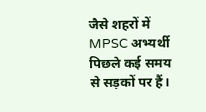जैसे शहरों में MPSC अभ्यर्थी पिछले कई समय से सड़कों पर हैं।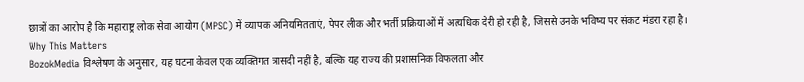छात्रों का आरोप है कि महाराष्ट्र लोक सेवा आयोग (MPSC) में व्यापक अनियमितताएं, पेपर लीक और भर्ती प्रक्रियाओं में अत्यधिक देरी हो रही है, जिससे उनके भविष्य पर संकट मंडरा रहा है।
Why This Matters
BozokMedia विश्लेषण के अनुसार, यह घटना केवल एक व्यक्तिगत त्रासदी नहीं है, बल्कि यह राज्य की प्रशासनिक विफलता और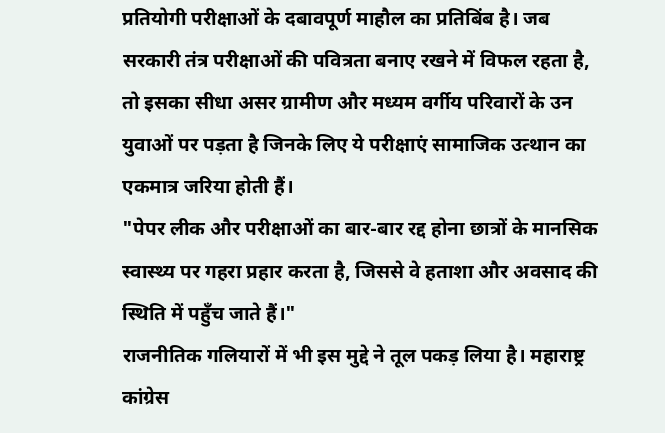प्रतियोगी परीक्षाओं के दबावपूर्ण माहौल का प्रतिबिंब है। जब सरकारी तंत्र परीक्षाओं की पवित्रता बनाए रखने में विफल रहता है, तो इसका सीधा असर ग्रामीण और मध्यम वर्गीय परिवारों के उन युवाओं पर पड़ता है जिनके लिए ये परीक्षाएं सामाजिक उत्थान का एकमात्र जरिया होती हैं।
"पेपर लीक और परीक्षाओं का बार-बार रद्द होना छात्रों के मानसिक स्वास्थ्य पर गहरा प्रहार करता है, जिससे वे हताशा और अवसाद की स्थिति में पहुँच जाते हैं।"
राजनीतिक गलियारों में भी इस मुद्दे ने तूल पकड़ लिया है। महाराष्ट्र कांग्रेस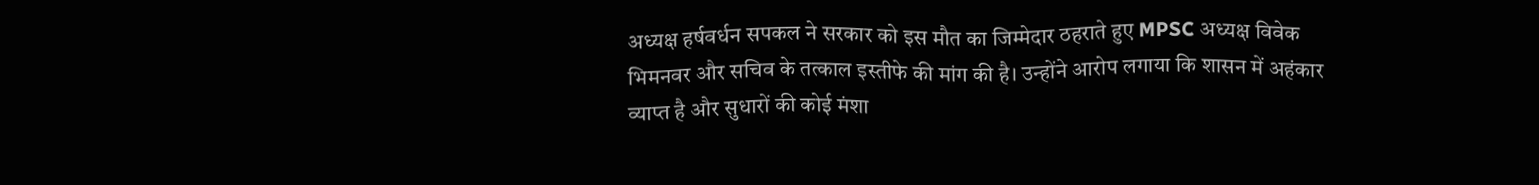अध्यक्ष हर्षवर्धन सपकल ने सरकार को इस मौत का जिम्मेदार ठहराते हुए MPSC अध्यक्ष विवेक भिमनवर और सचिव के तत्काल इस्तीफे की मांग की है। उन्होंने आरोप लगाया कि शासन में अहंकार व्याप्त है और सुधारों की कोई मंशा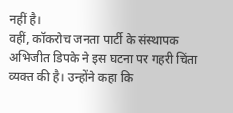नहीं है।
वहीं, कॉकरोच जनता पार्टी के संस्थापक अभिजीत डिपके ने इस घटना पर गहरी चिंता व्यक्त की है। उन्होंने कहा कि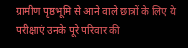ग्रामीण पृष्ठभूमि से आने वाले छात्रों के लिए ये परीक्षाएं उनके पूरे परिवार की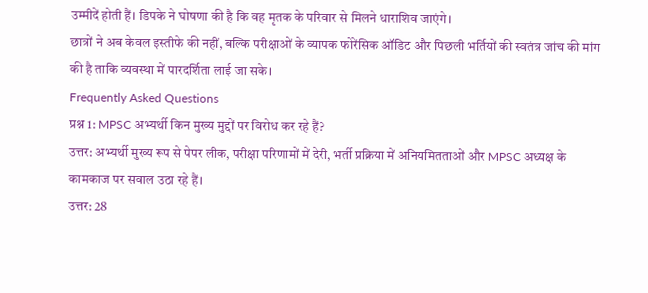उम्मीदें होती हैं। डिपके ने घोषणा की है कि वह मृतक के परिवार से मिलने धाराशिव जाएंगे।
छात्रों ने अब केवल इस्तीफे की नहीं, बल्कि परीक्षाओं के व्यापक फोरेंसिक ऑडिट और पिछली भर्तियों की स्वतंत्र जांच की मांग की है ताकि व्यवस्था में पारदर्शिता लाई जा सके।
Frequently Asked Questions
प्रश्न 1: MPSC अभ्यर्थी किन मुख्य मुद्दों पर विरोध कर रहे हैं?
उत्तर: अभ्यर्थी मुख्य रूप से पेपर लीक, परीक्षा परिणामों में देरी, भर्ती प्रक्रिया में अनियमितताओं और MPSC अध्यक्ष के कामकाज पर सवाल उठा रहे हैं।
उत्तर: 28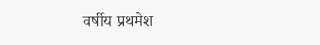वर्षीय प्रथमेश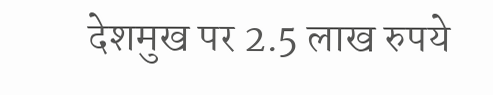देशमुख पर 2.5 लाख रुपये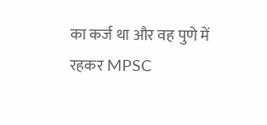का कर्ज था और वह पुणे में रहकर MPSC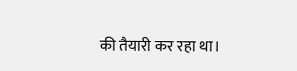की तैयारी कर रहा था।